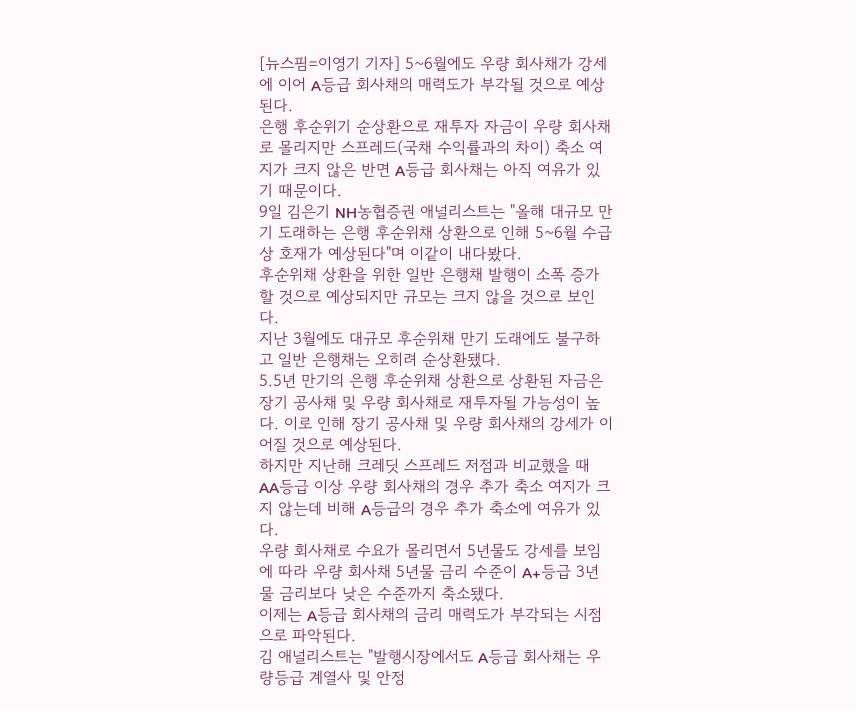[뉴스핌=이영기 기자] 5~6월에도 우량 회사채가 강세에 이어 A등급 회사채의 매력도가 부각될 것으로 예상된다.
은행 후순위기 순상환으로 재투자 자금이 우량 회사채로 몰리지만 스프레드(국채 수익률과의 차이) 축소 여지가 크지 않은 반면 A등급 회사채는 아직 여유가 있기 때문이다.
9일 김은기 NH농협증권 애널리스트는 "올해 대규모 만기 도래하는 은행 후순위채 상환으로 인해 5~6월 수급상 호재가 예상된다"며 이같이 내다봤다.
후순위채 상환을 위한 일반 은행채 발행이 소폭 증가할 것으로 예상되지만 규모는 크지 않을 것으로 보인다.
지난 3월에도 대규모 후순위채 만기 도래에도 불구하고 일반 은행채는 오히려 순상환됐다.
5.5년 만기의 은행 후순위채 상환으로 상환된 자금은 장기 공사채 및 우량 회사채로 재투자될 가능성이 높다. 이로 인해 장기 공사채 및 우량 회사채의 강세가 이어질 것으로 예상된다.
하지만 지난해 크레딧 스프레드 저점과 비교했을 때 AA등급 이상 우량 회사채의 경우 추가 축소 여지가 크지 않는데 비해 A등급의 경우 추가 축소에 여유가 있다.
우량 회사채로 수요가 몰리면서 5년물도 강세를 보임에 따라 우량 회사채 5년물 금리 수준이 A+등급 3년물 금리보다 낮은 수준까지 축소됐다.
이제는 A등급 회사채의 금리 매력도가 부각되는 시점으로 파악된다.
김 애널리스트는 "발행시장에서도 A등급 회사채는 우량등급 계열사 및 안정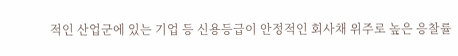적인 산업군에 있는 기업 등 신용등급이 안정적인 회사채 위주로 높은 응찰률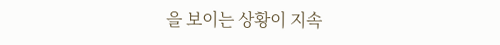을 보이는 상황이 지속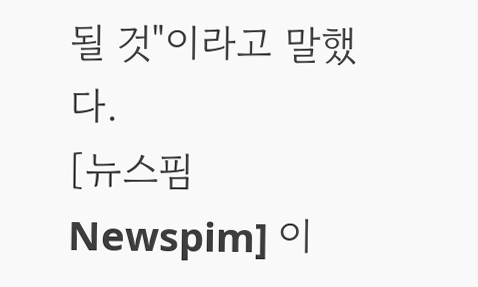될 것"이라고 말했다.
[뉴스핌 Newspim] 이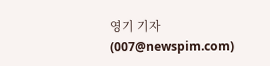영기 기자 (007@newspim.com)